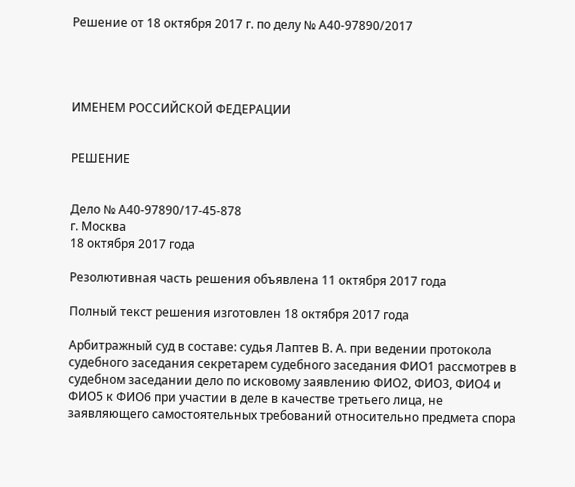Решение от 18 октября 2017 г. по делу № А40-97890/2017




ИМЕНЕМ РОССИЙСКОЙ ФЕДЕРАЦИИ


РЕШЕНИЕ


Дело № А40-97890/17-45-878
г. Москва
18 октября 2017 года

Резолютивная часть решения объявлена 11 октября 2017 года

Полный текст решения изготовлен 18 октября 2017 года

Арбитражный суд в составе: судья Лаптев В. А. при ведении протокола судебного заседания секретарем судебного заседания ФИО1 рассмотрев в судебном заседании дело по исковому заявлению ФИО2, ФИО3, ФИО4 и ФИО5 к ФИО6 при участии в деле в качестве третьего лица, не заявляющего самостоятельных требований относительно предмета спора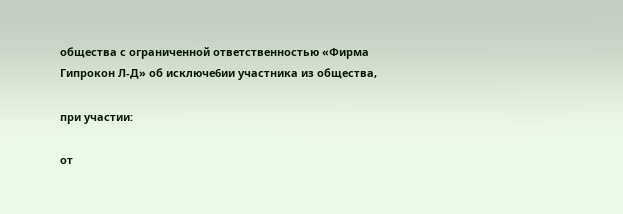общества с ограниченной ответственностью «Фирма Гипрокон Л-Д» об исключе6ии участника из общества,

при участии:

от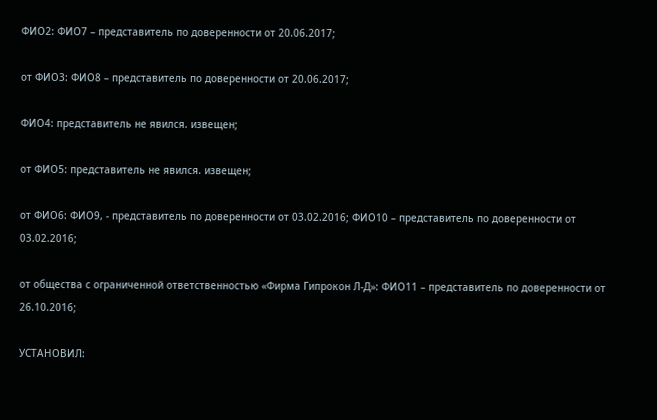ФИО2: ФИО7 – представитель по доверенности от 20.06.2017;

от ФИО3: ФИО8 – представитель по доверенности от 20.06.2017;

ФИО4: представитель не явился. извещен;

от ФИО5: представитель не явился. извещен;

от ФИО6: ФИО9, - представитель по доверенности от 03.02.2016; ФИО10 – представитель по доверенности от 03.02.2016;

от общества с ограниченной ответственностью «Фирма Гипрокон Л-Д»: ФИО11 – представитель по доверенности от 26.10.2016;

УСТАНОВИЛ: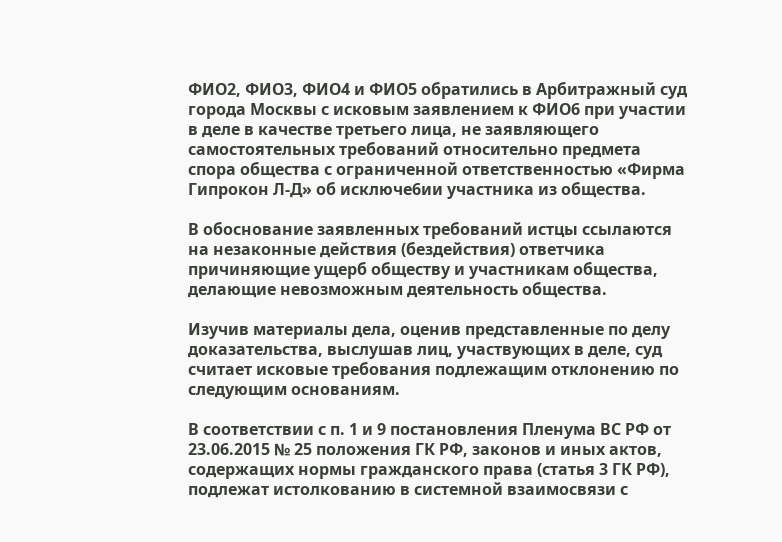ФИО2, ФИО3, ФИО4 и ФИО5 обратились в Арбитражный суд города Москвы с исковым заявлением к ФИО6 при участии в деле в качестве третьего лица, не заявляющего самостоятельных требований относительно предмета спора общества с ограниченной ответственностью «Фирма Гипрокон Л-Д» об исключе6ии участника из общества.

В обоснование заявленных требований истцы ссылаются на незаконные действия (бездействия) ответчика причиняющие ущерб обществу и участникам общества, делающие невозможным деятельность общества.

Изучив материалы дела, оценив представленные по делу доказательства, выслушав лиц, участвующих в деле, суд считает исковые требования подлежащим отклонению по следующим основаниям.

В соответствии с п. 1 и 9 постановления Пленума ВС РФ от 23.06.2015 № 25 положения ГК РФ, законов и иных актов, содержащих нормы гражданского права (статья 3 ГК РФ), подлежат истолкованию в системной взаимосвязи с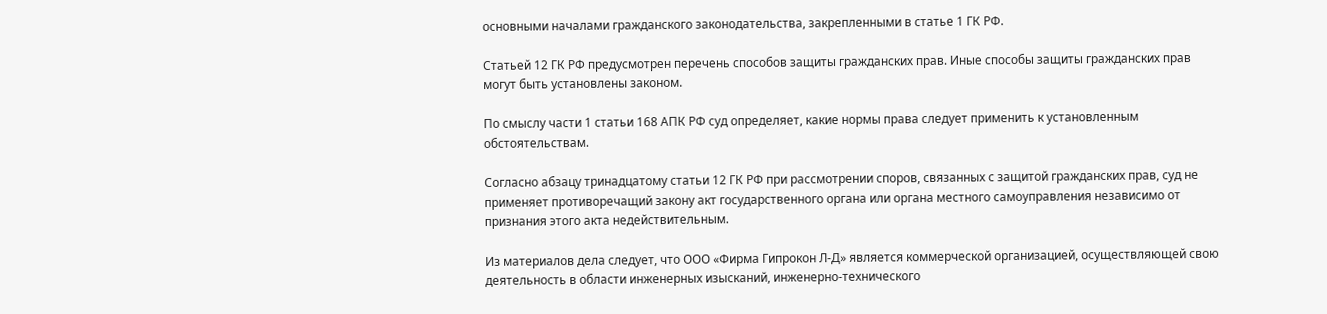основными началами гражданского законодательства, закрепленными в статье 1 ГК РФ.

Статьей 12 ГК РФ предусмотрен перечень способов защиты гражданских прав. Иные способы защиты гражданских прав могут быть установлены законом.

По смыслу части 1 статьи 168 АПК РФ суд определяет, какие нормы права следует применить к установленным обстоятельствам.

Согласно абзацу тринадцатому статьи 12 ГК РФ при рассмотрении споров, связанных с защитой гражданских прав, суд не применяет противоречащий закону акт государственного органа или органа местного самоуправления независимо от признания этого акта недействительным.

Из материалов дела следует, что ООО «Фирма Гипрокон Л-Д» является коммерческой организацией, осуществляющей свою деятельность в области инженерных изысканий, инженерно-технического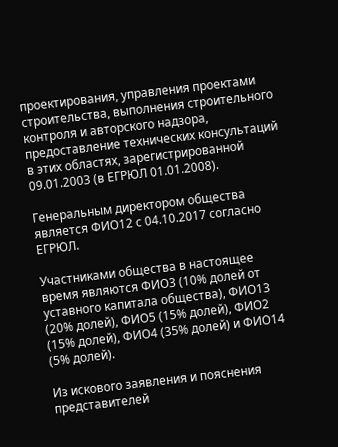проектирования, управления проектами строительства, выполнения строительного контроля и авторского надзора, предоставление технических консультаций в этих областях, зарегистрированной 09.01.2003 (в ЕГРЮЛ 01.01.2008).

Генеральным директором общества является ФИО12 с 04.10.2017 согласно ЕГРЮЛ.

Участниками общества в настоящее время являются ФИО3 (10% долей от уставного капитала общества), ФИО13 (20% долей), ФИО5 (15% долей), ФИО2 (15% долей), ФИО4 (35% долей) и ФИО14 (5% долей).

Из искового заявления и пояснения представителей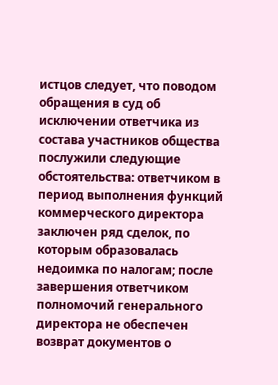истцов следует, что поводом обращения в суд об исключении ответчика из состава участников общества послужили следующие обстоятельства: ответчиком в период выполнения функций коммерческого директора заключен ряд сделок, по которым образовалась недоимка по налогам; после завершения ответчиком полномочий генерального директора не обеспечен возврат документов о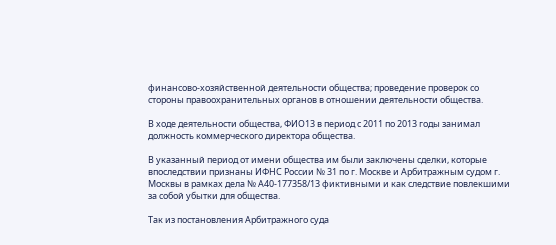финансово-хозяйственной деятельности общества; проведение проверок со стороны правоохранительных органов в отношении деятельности общества.

В ходе деятельности общества, ФИО13 в период с 2011 по 2013 годы занимал должность коммерческого директора общества.

В указанный период от имени общества им были заключены сделки, которые впоследствии признаны ИФНС России № 31 по г. Москве и Арбитражным судом г. Москвы в рамках дела № А40-177358/13 фиктивными и как следствие повлекшими за собой убытки для общества.

Так из постановления Арбитражного суда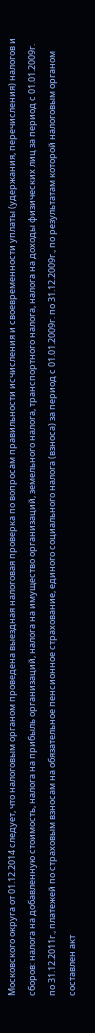Московского округа от 01.12.2014 следует, что налоговым органом проведена выездная налоговая проверка по вопросам правильности исчисления и своевременности уплаты (удержания, перечисления) налогов и сборов: налога на добавленную стоимость, налога на прибыль организаций, налога на имущество организаций, земельного налога, транспортного налога, налога на доходы физических лиц за период с 01.01.2009г. по 31.12.2011г., платежей по страховым взносам на обязательное пенсионное страхование, единого социального налога (взноса) за период с 01.01.2009г. по 31.12.2009г., по результатам которой налоговым органом составлен акт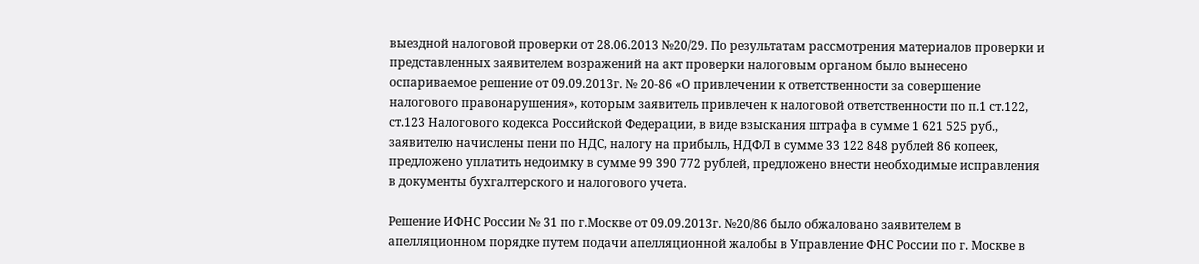выездной налоговой проверки от 28.06.2013 №20/29. По результатам рассмотрения материалов проверки и представленных заявителем возражений на акт проверки налоговым органом было вынесено оспариваемое решение от 09.09.2013г. № 20-86 «О привлечении к ответственности за совершение налогового правонарушения», которым заявитель привлечен к налоговой ответственности по п.1 ст.122, ст.123 Налогового кодекса Российской Федерации, в виде взыскания штрафа в сумме 1 621 525 руб., заявителю начислены пени по НДС, налогу на прибыль, НДФЛ в сумме 33 122 848 рублей 86 копеек, предложено уплатить недоимку в сумме 99 390 772 рублей, предложено внести необходимые исправления в документы бухгалтерского и налогового учета.

Решение ИФНС России № 31 по г.Москве от 09.09.2013г. №20/86 было обжаловано заявителем в апелляционном порядке путем подачи апелляционной жалобы в Управление ФНС России по г. Москве в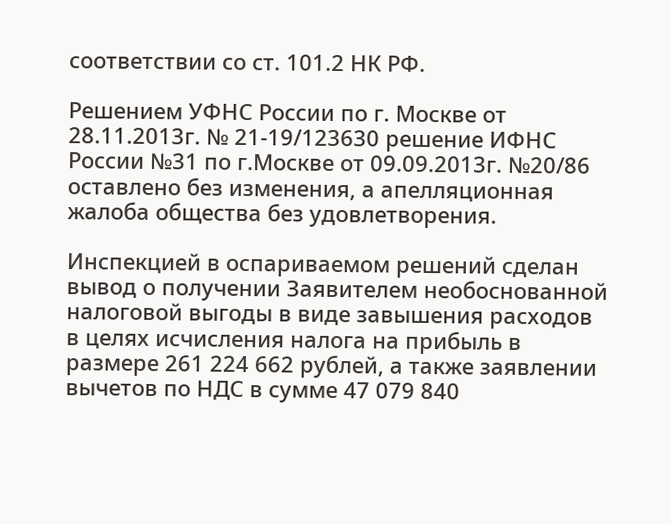соответствии со ст. 101.2 НК РФ.

Решением УФНС России по г. Москве от 28.11.2013г. № 21-19/123630 решение ИФНС России №31 по г.Москве от 09.09.2013г. №20/86 оставлено без изменения, а апелляционная жалоба общества без удовлетворения.

Инспекцией в оспариваемом решений сделан вывод о получении Заявителем необоснованной налоговой выгоды в виде завышения расходов в целях исчисления налога на прибыль в размере 261 224 662 рублей, а также заявлении вычетов по НДС в сумме 47 079 840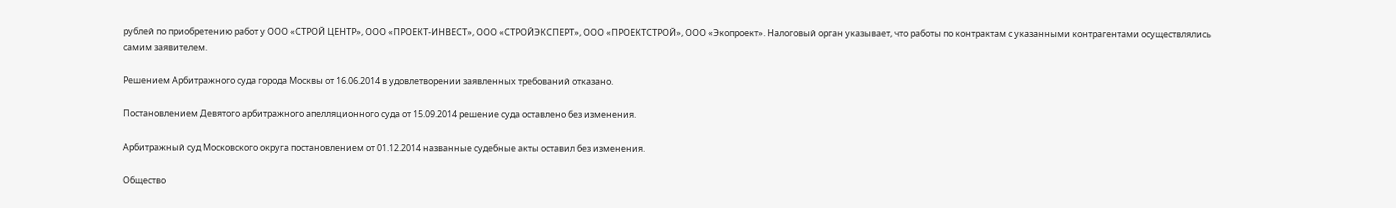рублей по приобретению работ у ООО «СТРОЙ ЦЕНТР», ООО «ПРОЕКТ-ИНВЕСТ», ООО «СТРОЙЭКСПЕРТ», ООО «ПРОЕКТСТРОЙ», ООО «Экопроект». Налоговый орган указывает, что работы по контрактам с указанными контрагентами осуществлялись самим заявителем.

Решением Арбитражного суда города Москвы от 16.06.2014 в удовлетворении заявленных требований отказано.

Постановлением Девятого арбитражного апелляционного суда от 15.09.2014 решение суда оставлено без изменения.

Арбитражный суд Московского округа постановлением от 01.12.2014 названные судебные акты оставил без изменения.

Общество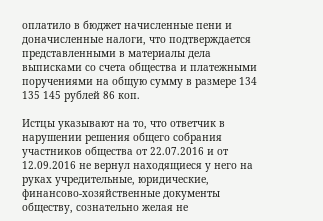оплатило в бюджет начисленные пени и доначисленные налоги, что подтверждается представленными в материалы дела выписками со счета общества и платежными поручениями на общую сумму в размере 134 135 145 рублей 86 коп.

Истцы указывают на то, что ответчик в нарушении решения общего собрания участников общества от 22.07.2016 и от 12.09.2016 не вернул находящиеся у него на руках учредительные, юридические, финансово-хозяйственные документы обществу, сознательно желая не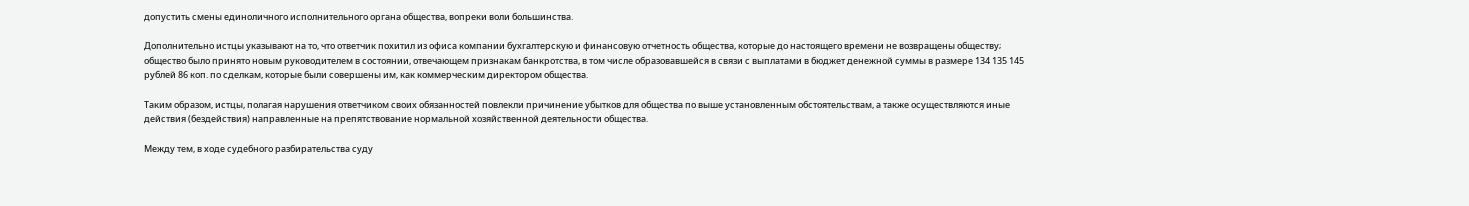допустить смены единоличного исполнительного органа общества, вопреки воли большинства.

Дополнительно истцы указывают на то, что ответчик похитил из офиса компании бухгалтерскую и финансовую отчетность общества, которые до настоящего времени не возвращены обществу; общество было принято новым руководителем в состоянии, отвечающем признакам банкротства, в том числе образовавшейся в связи с выплатами в бюджет денежной суммы в размере 134 135 145 рублей 86 коп. по сделкам, которые были совершены им, как коммерческим директором общества.

Таким образом, истцы, полагая нарушения ответчиком своих обязанностей повлекли причинение убытков для общества по выше установленным обстоятельствам, а также осуществляются иные действия (бездействия) направленные на препятствование нормальной хозяйственной деятельности общества.

Между тем, в ходе судебного разбирательства суду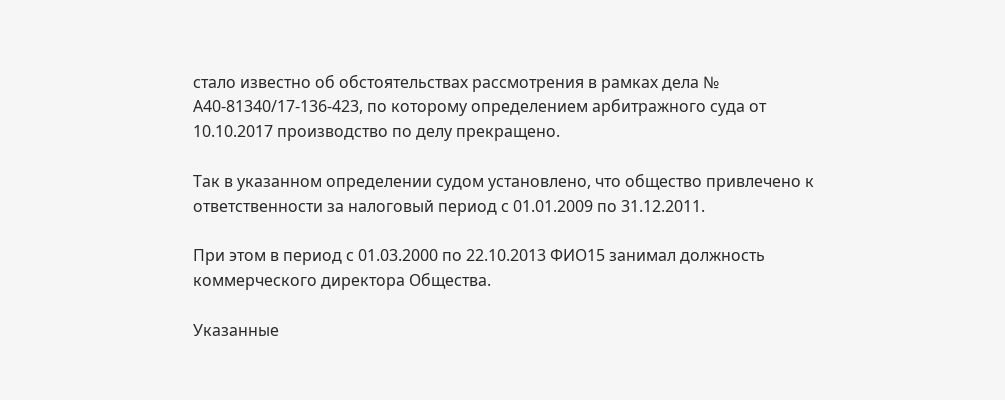стало известно об обстоятельствах рассмотрения в рамках дела № А40-81340/17-136-423, по которому определением арбитражного суда от 10.10.2017 производство по делу прекращено.

Так в указанном определении судом установлено, что общество привлечено к ответственности за налоговый период с 01.01.2009 по 31.12.2011.

При этом в период с 01.03.2000 по 22.10.2013 ФИО15 занимал должность коммерческого директора Общества.

Указанные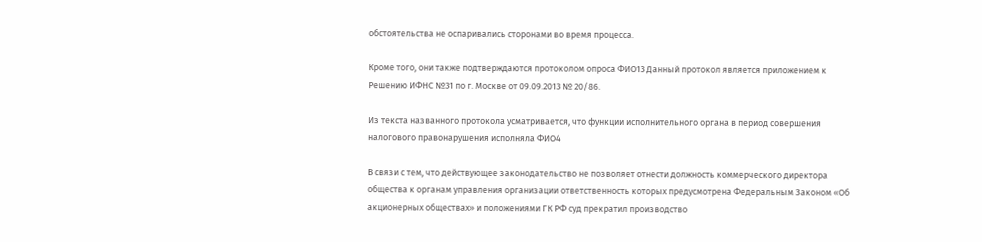обстоятельства не оспаривались сторонами во время процесса.

Кроме того, они также подтверждаются протоколом опроса ФИО13 Данный протокол является приложением к Решению ИФНС №31 по г. Москве от 09.09.2013 № 20/86.

Из текста названного протокола усматривается, что функции исполнительного органа в период совершения налогового правонарушения исполняла ФИО4

В связи с тем, что действующее законодательство не позволяет отнести должность коммерческого директора общества к органам управления организации ответственность которых предусмотрена Федеральным Законом «Об акционерных обществах» и положениями ГК РФ суд прекратил производство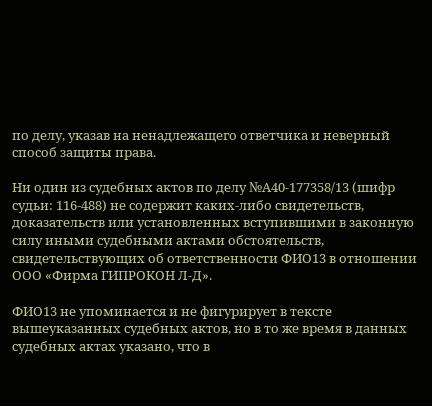по делу, указав на ненадлежащего ответчика и неверный способ защиты права.

Ни один из судебных актов по делу №А40-177358/13 (шифр судьи: 116-488) не содержит каких-либо свидетельств, доказательств или установленных вступившими в законную силу иными судебными актами обстоятельств, свидетельствующих об ответственности ФИО13 в отношении ООО «Фирма ГИПРОКОН Л-Д».

ФИО13 не упоминается и не фигурирует в тексте вышеуказанных судебных актов, но в то же время в данных судебных актах указано, что в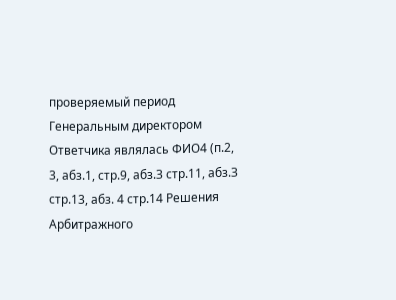проверяемый период Генеральным директором Ответчика являлась ФИО4 (п.2, 3, абз.1, стр.9, абз.З стр.11, абз.З стр.13, абз. 4 стр.14 Решения Арбитражного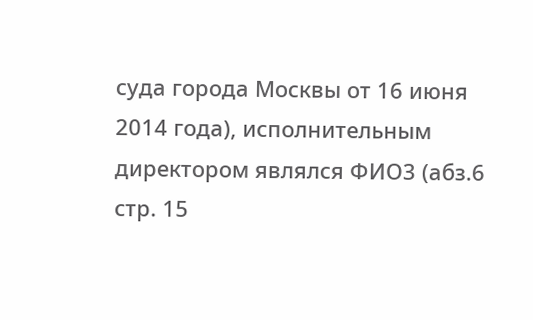суда города Москвы от 16 июня 2014 года), исполнительным директором являлся ФИО3 (абз.6 стр. 15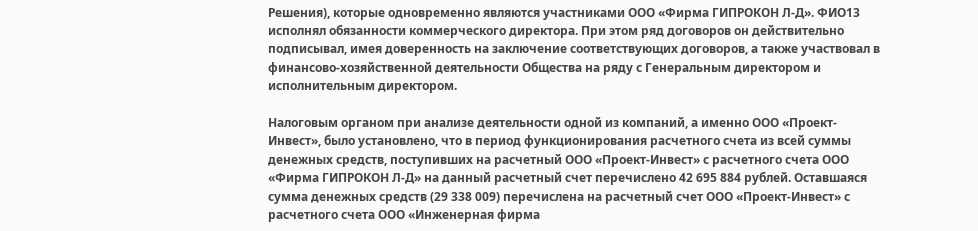Решения), которые одновременно являются участниками ООО «Фирма ГИПРОКОН Л-Д». ФИО13 исполнял обязанности коммерческого директора. При этом ряд договоров он действительно подписывал, имея доверенность на заключение соответствующих договоров, а также участвовал в финансово-хозяйственной деятельности Общества на ряду с Генеральным директором и исполнительным директором.

Налоговым органом при анализе деятельности одной из компаний, а именно ООО «Проект-Инвест», было установлено, что в период функционирования расчетного счета из всей суммы денежных средств, поступивших на расчетный ООО «Проект-Инвест» с расчетного счета ООО «Фирма ГИПРОКОН Л-Д» на данный расчетный счет перечислено 42 695 884 рублей. Оставшаяся сумма денежных средств (29 338 009) перечислена на расчетный счет ООО «Проект-Инвест» с расчетного счета ООО «Инженерная фирма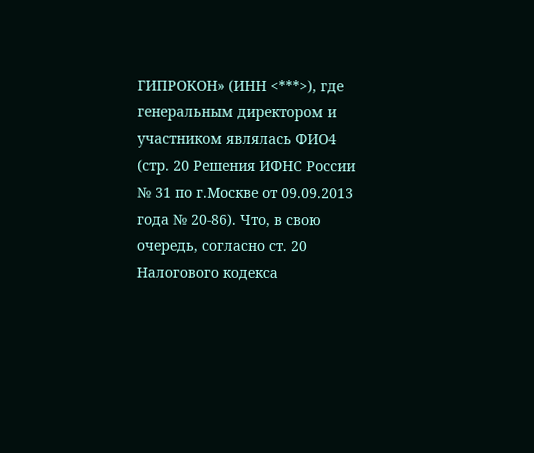ГИПРОКОН» (ИНН <***>), где генеральным директором и участником являлась ФИО4 (стр. 20 Решения ИФНС России № 31 по г.Москве от 09.09.2013 года № 20-86). Что, в свою очередь, согласно ст. 20 Налогового кодекса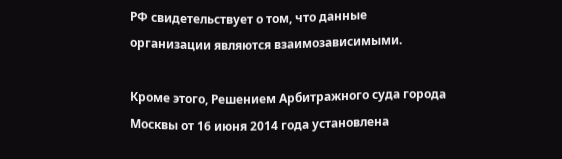РФ свидетельствует о том, что данные организации являются взаимозависимыми.

Кроме этого, Решением Арбитражного суда города Москвы от 16 июня 2014 года установлена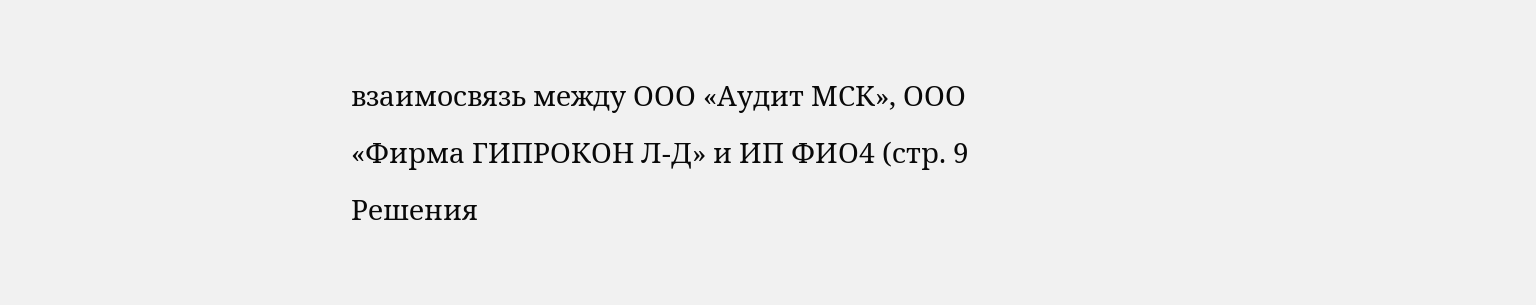взаимосвязь между ООО «Аудит МСК», ООО «Фирма ГИПРОКОН Л-Д» и ИП ФИО4 (стр. 9 Решения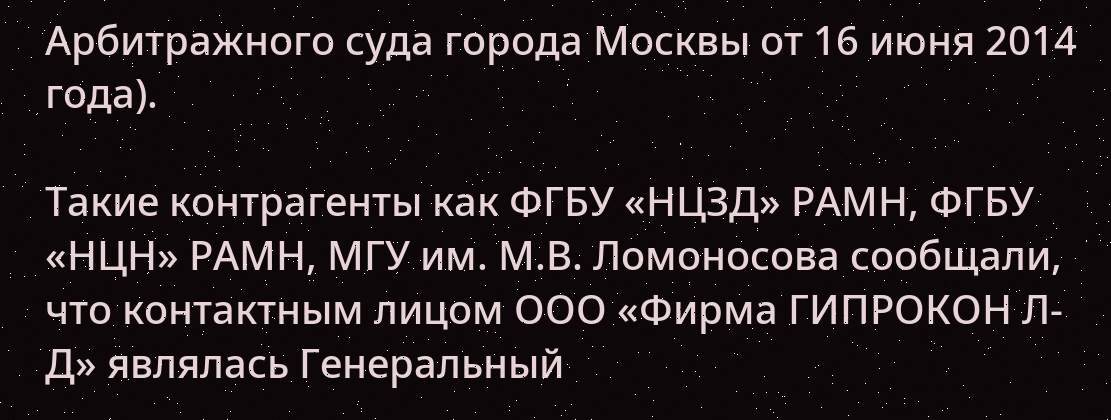Арбитражного суда города Москвы от 16 июня 2014 года).

Такие контрагенты как ФГБУ «НЦЗД» РАМН, ФГБУ «НЦН» РАМН, МГУ им. М.В. Ломоносова сообщали, что контактным лицом ООО «Фирма ГИПРОКОН Л-Д» являлась Генеральный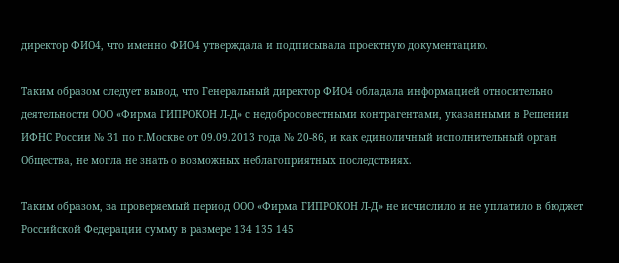директор ФИО4, что именно ФИО4 утверждала и подписывала проектную документацию.

Таким образом следует вывод, что Генеральный директор ФИО4 обладала информацией относительно деятельности ООО «Фирма ГИПРОКОН Л-Д» с недобросовестными контрагентами, указанными в Решении ИФНС России № 31 по г.Москве от 09.09.2013 года № 20-86, и как единоличный исполнительный орган Общества, не могла не знать о возможных неблагоприятных последствиях.

Таким образом, за проверяемый период ООО «Фирма ГИПРОКОН Л-Д» не исчислило и не уплатило в бюджет Российской Федерации сумму в размере 134 135 145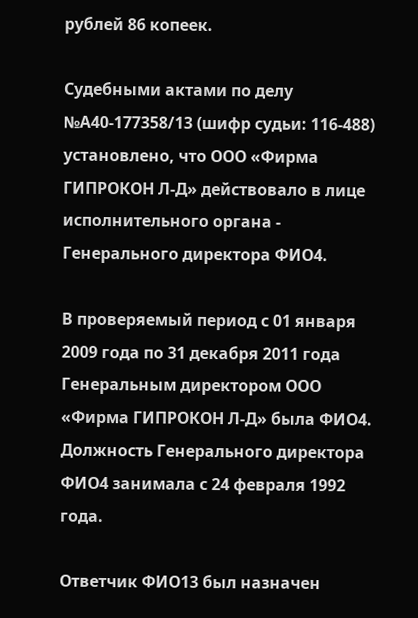рублей 86 копеек.

Судебными актами по делу №А40-177358/13 (шифр судьи: 116-488) установлено, что ООО «Фирма ГИПРОКОН Л-Д» действовало в лице исполнительного органа - Генерального директора ФИО4.

В проверяемый период с 01 января 2009 года по 31 декабря 2011 года Генеральным директором ООО «Фирма ГИПРОКОН Л-Д» была ФИО4. Должность Генерального директора ФИО4 занимала с 24 февраля 1992 года.

Ответчик ФИО13 был назначен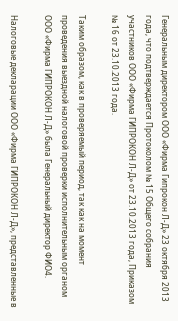Генеральным директором ООО «Фирма Гипрокон Л-Д» 23 октября 2013 года, что подтверждается Протоколом № 15 Общего собрания участников ООО «Фирма ГИПРОКОН Л-Д» от 23.10.2013 года, Приказом № 16 от 23.10.2013 года.

Таким образом, как в проверяемый период, так как на момент проведения выездной налоговой проверки исполнительным органом ООО «Фирма ГИПРОКОН Л-Д» была Генеральный директор ФИО4.

Налоговые декларации ООО «Фирма ГИПРОКОН Л-Д», представленные в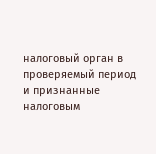налоговый орган в проверяемый период и признанные налоговым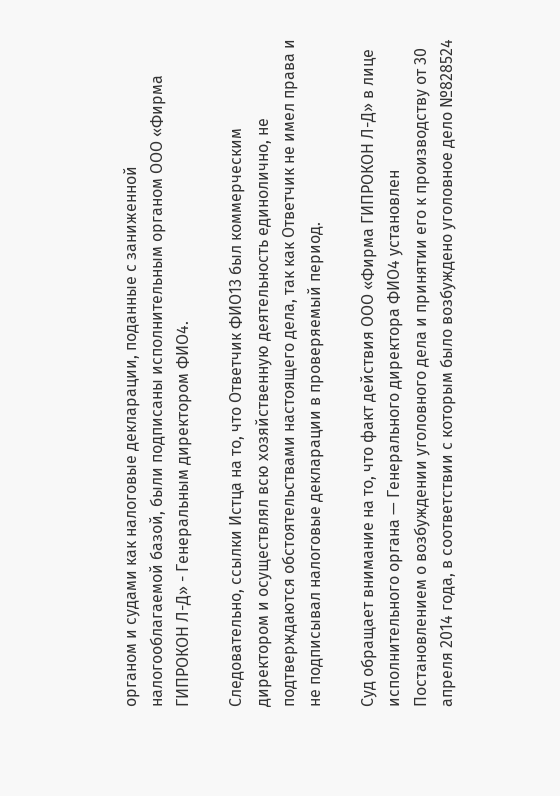органом и судами как налоговые декларации, поданные с заниженной налогооблагаемой базой, были подписаны исполнительным органом ООО «Фирма ГИПРОКОН Л-Д» - Генеральным директором ФИО4.

Следовательно, ссылки Истца на то, что Ответчик ФИО13 был коммерческим директором и осуществлял всю хозяйственную деятельность единолично, не подтверждаются обстоятельствами настоящего дела, так как Ответчик не имел права и не подписывал налоговые декларации в проверяемый период.

Суд обращает внимание на то, что факт действия ООО «Фирма ГИПРОКОН Л-Д» в лице исполнительного органа — Генерального директора ФИО4 установлен Постановлением о возбуждении уголовного дела и принятии его к производству от 30 апреля 2014 года, в соответствии с которым было возбуждено уголовное дело №828524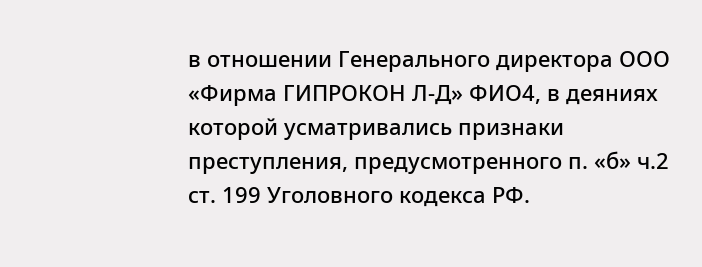в отношении Генерального директора ООО «Фирма ГИПРОКОН Л-Д» ФИО4, в деяниях которой усматривались признаки преступления, предусмотренного п. «б» ч.2 ст. 199 Уголовного кодекса РФ.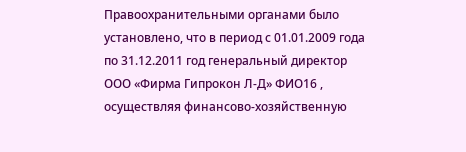Правоохранительными органами было установлено, что в период с 01.01.2009 года по 31.12.2011 год генеральный директор ООО «Фирма Гипрокон Л-Д» ФИО16 , осуществляя финансово-хозяйственную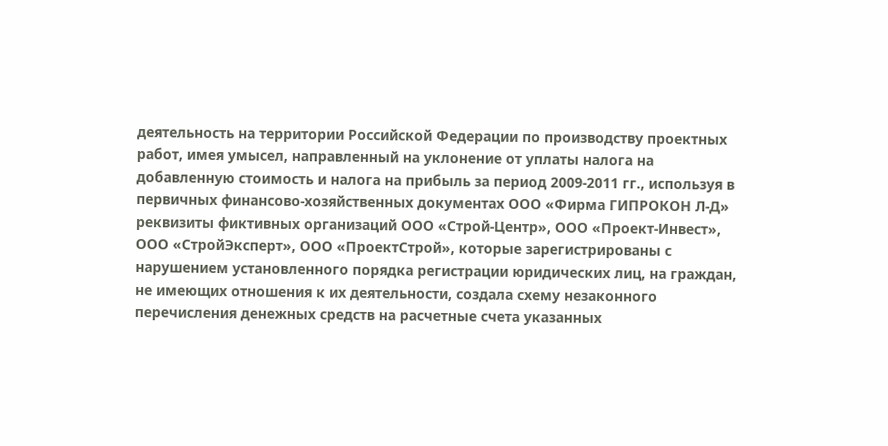деятельность на территории Российской Федерации по производству проектных работ, имея умысел, направленный на уклонение от уплаты налога на добавленную стоимость и налога на прибыль за период 2009-2011 гг., используя в первичных финансово-хозяйственных документах ООО «Фирма ГИПРОКОН Л-Д» реквизиты фиктивных организаций ООО «Строй-Центр», ООО «Проект-Инвест», ООО «СтройЭксперт», ООО «ПроектСтрой», которые зарегистрированы с нарушением установленного порядка регистрации юридических лиц, на граждан, не имеющих отношения к их деятельности, создала схему незаконного перечисления денежных средств на расчетные счета указанных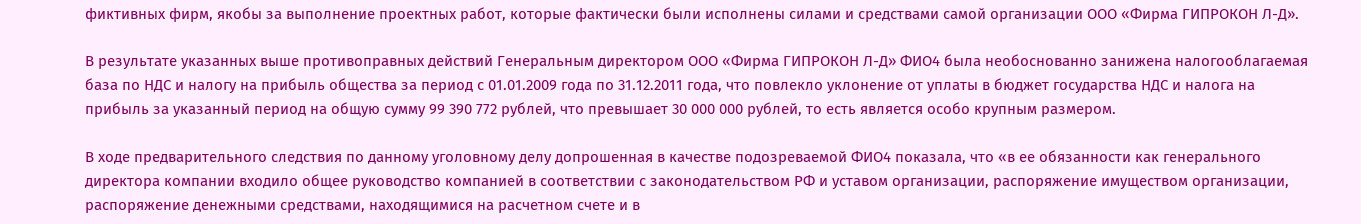фиктивных фирм, якобы за выполнение проектных работ, которые фактически были исполнены силами и средствами самой организации ООО «Фирма ГИПРОКОН Л-Д».

В результате указанных выше противоправных действий Генеральным директором ООО «Фирма ГИПРОКОН Л-Д» ФИО4 была необоснованно занижена налогооблагаемая база по НДС и налогу на прибыль общества за период с 01.01.2009 года по 31.12.2011 года, что повлекло уклонение от уплаты в бюджет государства НДС и налога на прибыль за указанный период на общую сумму 99 390 772 рублей, что превышает 30 000 000 рублей, то есть является особо крупным размером.

В ходе предварительного следствия по данному уголовному делу допрошенная в качестве подозреваемой ФИО4 показала, что «в ее обязанности как генерального директора компании входило общее руководство компанией в соответствии с законодательством РФ и уставом организации, распоряжение имуществом организации, распоряжение денежными средствами, находящимися на расчетном счете и в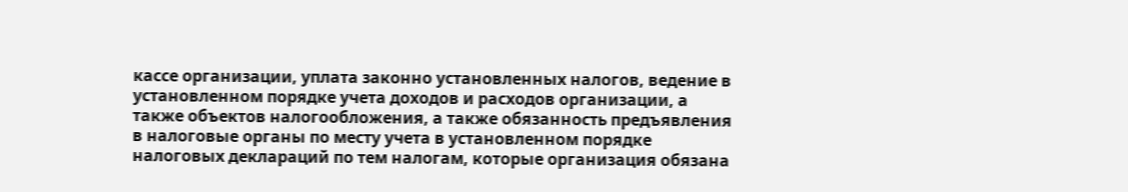кассе организации, уплата законно установленных налогов, ведение в установленном порядке учета доходов и расходов организации, а также объектов налогообложения, а также обязанность предъявления в налоговые органы по месту учета в установленном порядке налоговых деклараций по тем налогам, которые организация обязана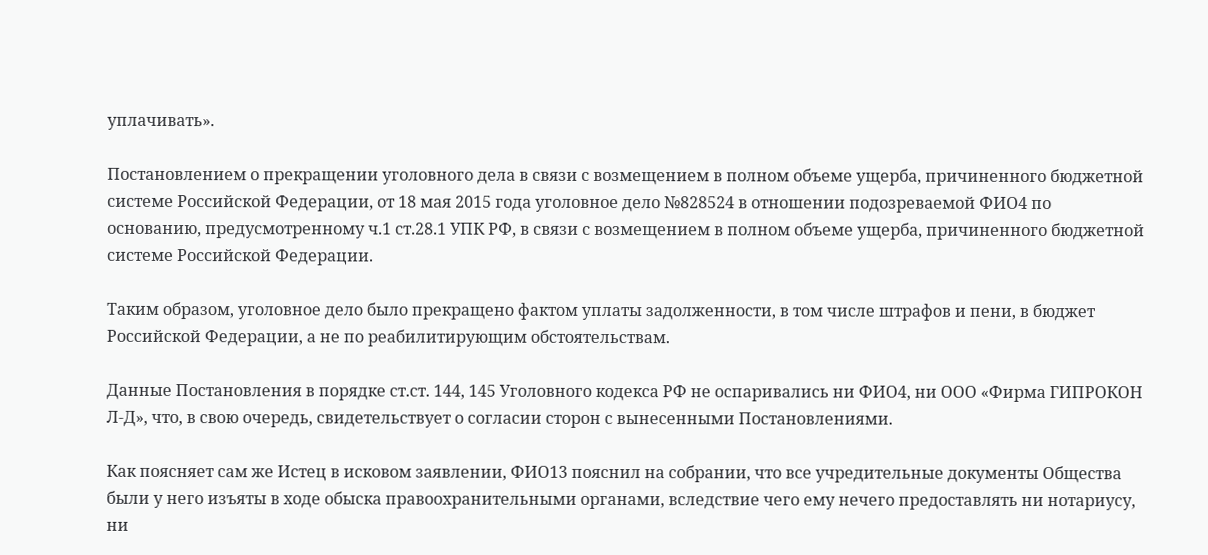уплачивать».

Постановлением о прекращении уголовного дела в связи с возмещением в полном объеме ущерба, причиненного бюджетной системе Российской Федерации, от 18 мая 2015 года уголовное дело №828524 в отношении подозреваемой ФИО4 по основанию, предусмотренному ч.1 ст.28.1 УПК РФ, в связи с возмещением в полном объеме ущерба, причиненного бюджетной системе Российской Федерации.

Таким образом, уголовное дело было прекращено фактом уплаты задолженности, в том числе штрафов и пени, в бюджет Российской Федерации, а не по реабилитирующим обстоятельствам.

Данные Постановления в порядке ст.ст. 144, 145 Уголовного кодекса РФ не оспаривались ни ФИО4, ни ООО «Фирма ГИПРОКОН Л-Д», что, в свою очередь, свидетельствует о согласии сторон с вынесенными Постановлениями.

Как поясняет сам же Истец в исковом заявлении, ФИО13 пояснил на собрании, что все учредительные документы Общества были у него изъяты в ходе обыска правоохранительными органами, вследствие чего ему нечего предоставлять ни нотариусу, ни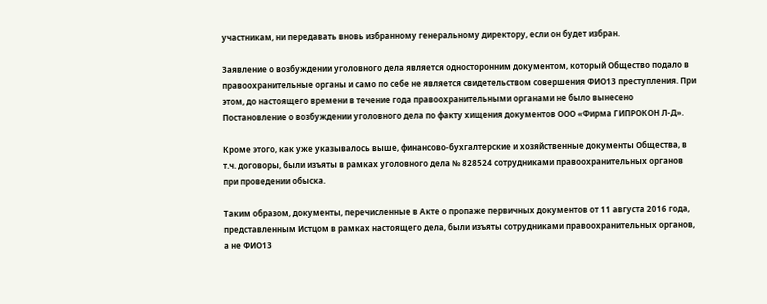участникам, ни передавать вновь избранному генеральному директору, если он будет избран.

Заявление о возбуждении уголовного дела является односторонним документом, который Общество подало в правоохранительные органы и само по себе не является свидетельством совершения ФИО13 преступления. При этом, до настоящего времени в течение года правоохранительными органами не было вынесено Постановление о возбуждении уголовного дела по факту хищения документов ООО «Фирма ГИПРОКОН Л-Д».

Кроме этого, как уже указывалось выше, финансово-бухгалтерские и хозяйственные документы Общества, в т.ч. договоры, были изъяты в рамках уголовного дела № 828524 сотрудниками правоохранительных органов при проведении обыска.

Таким образом, документы, перечисленные в Акте о пропаже первичных документов от 11 августа 2016 года, представленным Истцом в рамках настоящего дела, были изъяты сотрудниками правоохранительных органов, а не ФИО13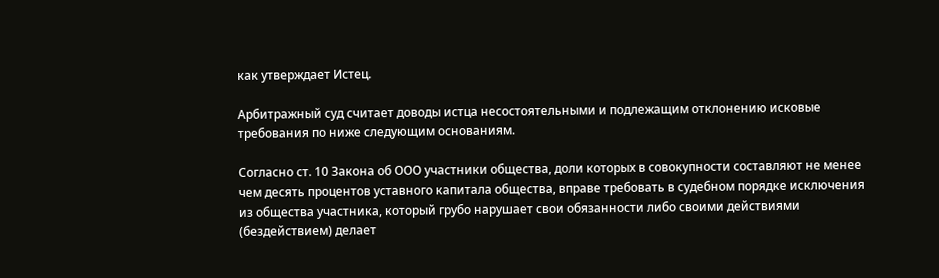как утверждает Истец.

Арбитражный суд считает доводы истца несостоятельными и подлежащим отклонению исковые требования по ниже следующим основаниям.

Согласно ст. 10 Закона об ООО участники общества, доли которых в совокупности составляют не менее чем десять процентов уставного капитала общества, вправе требовать в судебном порядке исключения из общества участника, который грубо нарушает свои обязанности либо своими действиями (бездействием) делает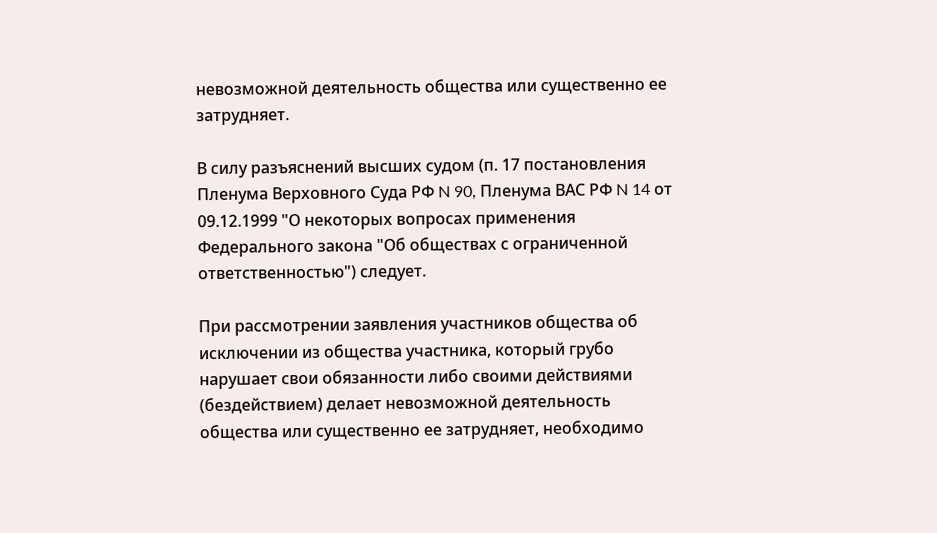невозможной деятельность общества или существенно ее затрудняет.

В силу разъяснений высших судом (п. 17 постановления Пленума Верховного Суда РФ N 90, Пленума ВАС РФ N 14 от 09.12.1999 "О некоторых вопросах применения Федерального закона "Об обществах с ограниченной ответственностью") следует.

При рассмотрении заявления участников общества об исключении из общества участника, который грубо нарушает свои обязанности либо своими действиями (бездействием) делает невозможной деятельность общества или существенно ее затрудняет, необходимо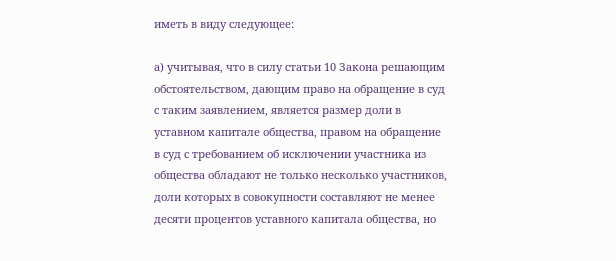иметь в виду следующее:

а) учитывая, что в силу статьи 10 Закона решающим обстоятельством, дающим право на обращение в суд с таким заявлением, является размер доли в уставном капитале общества, правом на обращение в суд с требованием об исключении участника из общества обладают не только несколько участников, доли которых в совокупности составляют не менее десяти процентов уставного капитала общества, но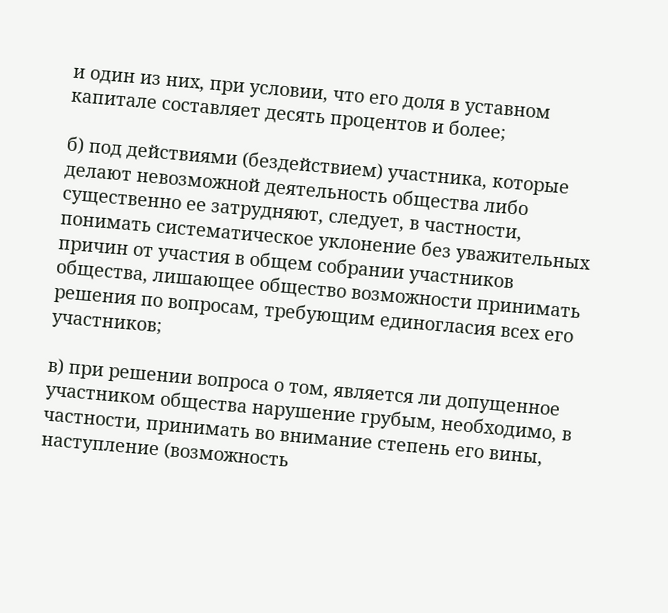и один из них, при условии, что его доля в уставном капитале составляет десять процентов и более;

б) под действиями (бездействием) участника, которые делают невозможной деятельность общества либо существенно ее затрудняют, следует, в частности, понимать систематическое уклонение без уважительных причин от участия в общем собрании участников общества, лишающее общество возможности принимать решения по вопросам, требующим единогласия всех его участников;

в) при решении вопроса о том, является ли допущенное участником общества нарушение грубым, необходимо, в частности, принимать во внимание степень его вины, наступление (возможность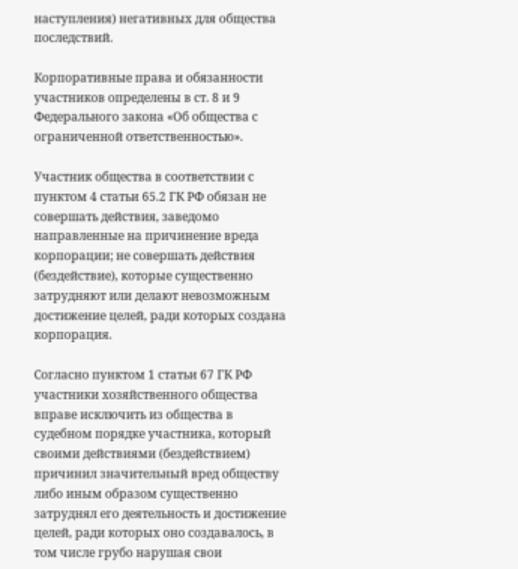наступления) негативных для общества последствий.

Корпоративные права и обязанности участников определены в ст. 8 и 9 Федерального закона «Об общества с ограниченной ответственностью».

Участник общества в соответствии с пунктом 4 статьи 65.2 ГК РФ обязан не совершать действия, заведомо направленные на причинение вреда корпорации; не совершать действия (бездействие), которые существенно затрудняют или делают невозможным достижение целей, ради которых создана корпорация.

Согласно пунктом 1 статьи 67 ГК РФ участники хозяйственного общества вправе исключить из общества в судебном порядке участника, который своими действиями (бездействием) причинил значительный вред обществу либо иным образом существенно затруднял его деятельность и достижение целей, ради которых оно создавалось, в том числе грубо нарушая свои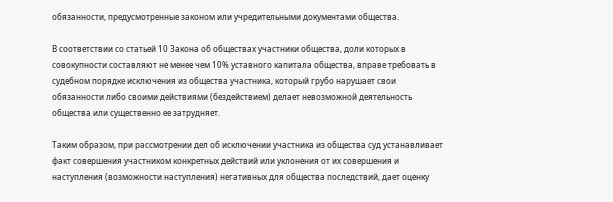обязанности, предусмотренные законом или учредительными документами общества.

В соответствии со статьей 10 Закона об обществах участники общества, доли которых в совокупности составляют не менее чем 10% уставного капитала общества, вправе требовать в судебном порядке исключения из общества участника, который грубо нарушает свои обязанности либо своими действиями (бездействием) делает невозможной деятельность общества или существенно ее затрудняет.

Таким образом, при рассмотрении дел об исключении участника из общества суд устанавливает факт совершения участником конкретных действий или уклонения от их совершения и наступления (возможности наступления) негативных для общества последствий, дает оценку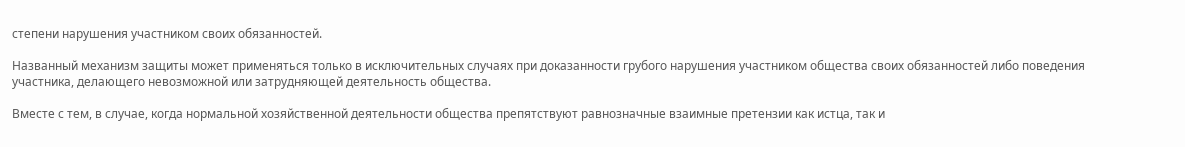степени нарушения участником своих обязанностей.

Названный механизм защиты может применяться только в исключительных случаях при доказанности грубого нарушения участником общества своих обязанностей либо поведения участника, делающего невозможной или затрудняющей деятельность общества.

Вместе с тем, в случае, когда нормальной хозяйственной деятельности общества препятствуют равнозначные взаимные претензии как истца, так и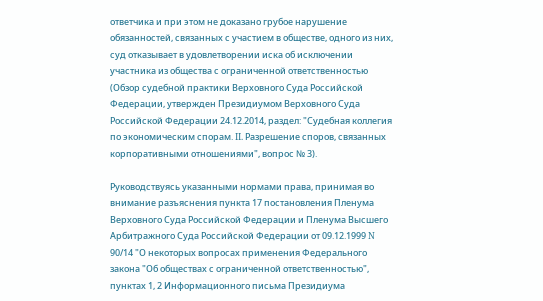ответчика и при этом не доказано грубое нарушение обязанностей, связанных с участием в обществе, одного из них, суд отказывает в удовлетворении иска об исключении участника из общества с ограниченной ответственностью (Обзор судебной практики Верховного Суда Российской Федерации, утвержден Президиумом Верховного Суда Российской Федерации 24.12.2014, раздел: "Судебная коллегия по экономическим спорам. II. Разрешение споров, связанных корпоративными отношениями", вопрос № 3).

Руководствуясь указанными нормами права, принимая во внимание разъяснения пункта 17 постановления Пленума Верховного Суда Российской Федерации и Пленума Высшего Арбитражного Суда Российской Федерации от 09.12.1999 N 90/14 "О некоторых вопросах применения Федерального закона "Об обществах с ограниченной ответственностью", пунктах 1, 2 Информационного письма Президиума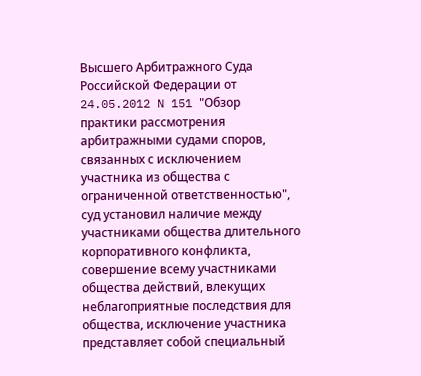Высшего Арбитражного Суда Российской Федерации от 24.05.2012 N 151 "Обзор практики рассмотрения арбитражными судами споров, связанных с исключением участника из общества с ограниченной ответственностью", суд установил наличие между участниками общества длительного корпоративного конфликта, совершение всему участниками общества действий, влекущих неблагоприятные последствия для общества, исключение участника представляет собой специальный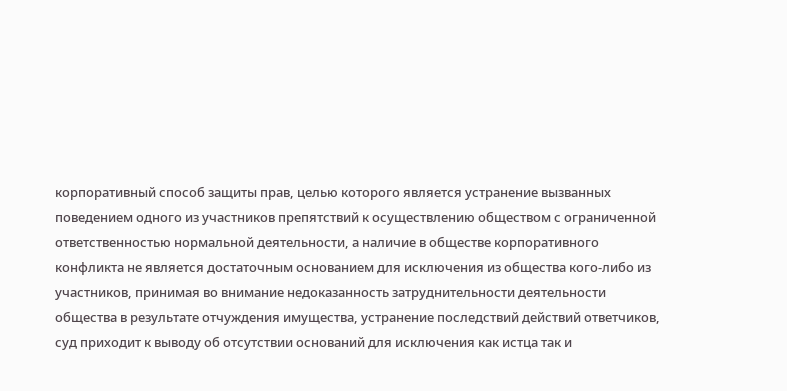корпоративный способ защиты прав, целью которого является устранение вызванных поведением одного из участников препятствий к осуществлению обществом с ограниченной ответственностью нормальной деятельности, а наличие в обществе корпоративного конфликта не является достаточным основанием для исключения из общества кого-либо из участников, принимая во внимание недоказанность затруднительности деятельности общества в результате отчуждения имущества, устранение последствий действий ответчиков, суд приходит к выводу об отсутствии оснований для исключения как истца так и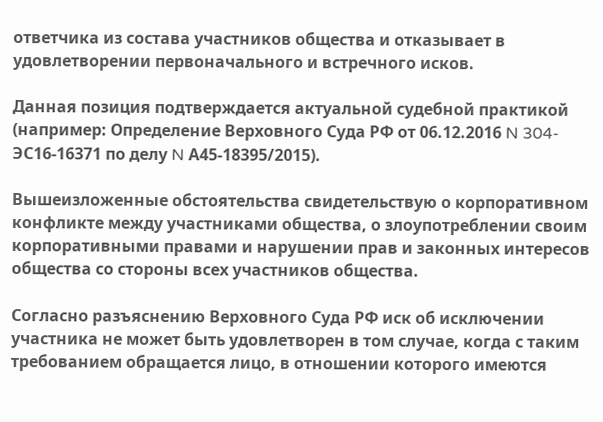ответчика из состава участников общества и отказывает в удовлетворении первоначального и встречного исков.

Данная позиция подтверждается актуальной судебной практикой (например: Определение Верховного Суда РФ от 06.12.2016 N 304-ЭС16-16371 по делу N А45-18395/2015).

Вышеизложенные обстоятельства свидетельствую о корпоративном конфликте между участниками общества, о злоупотреблении своим корпоративными правами и нарушении прав и законных интересов общества со стороны всех участников общества.

Согласно разъяснению Верховного Суда РФ иск об исключении участника не может быть удовлетворен в том случае, когда с таким требованием обращается лицо, в отношении которого имеются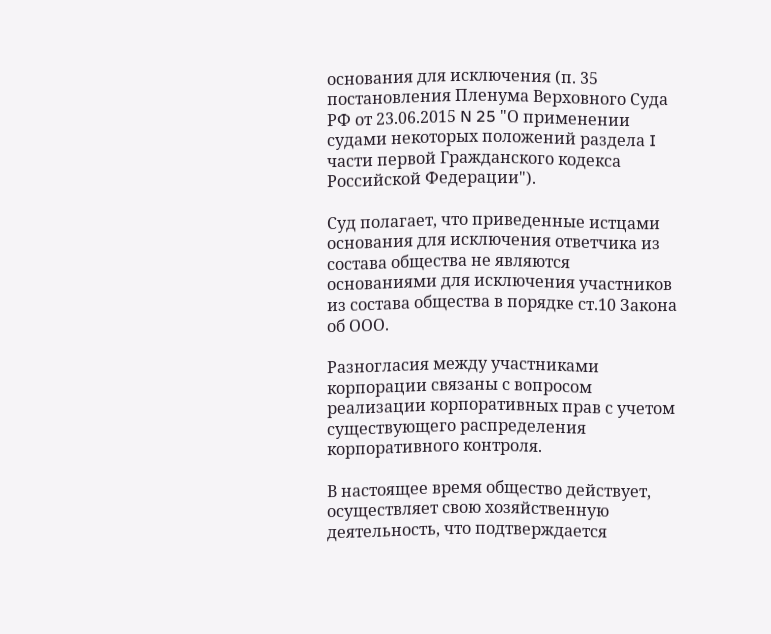основания для исключения (п. 35 постановления Пленума Верховного Суда РФ от 23.06.2015 N 25 "О применении судами некоторых положений раздела I части первой Гражданского кодекса Российской Федерации").

Суд полагает, что приведенные истцами основания для исключения ответчика из состава общества не являются основаниями для исключения участников из состава общества в порядке ст.10 Закона об ООО.

Разногласия между участниками корпорации связаны с вопросом реализации корпоративных прав с учетом существующего распределения корпоративного контроля.

В настоящее время общество действует, осуществляет свою хозяйственную деятельность, что подтверждается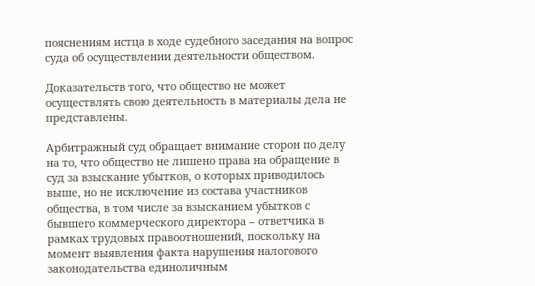пояснениям истца в ходе судебного заседания на вопрос суда об осуществлении деятельности обществом.

Доказательств того, что общество не может осуществлять свою деятельность в материалы дела не представлены.

Арбитражный суд обращает внимание сторон по делу на то, что общество не лишено права на обращение в суд за взыскание убытков, о которых приводилось выше, но не исключение из состава участников общества, в том числе за взысканием убытков с бывшего коммерческого директора – ответчика в рамках трудовых правоотношений, поскольку на момент выявления факта нарушения налогового законодательства единоличным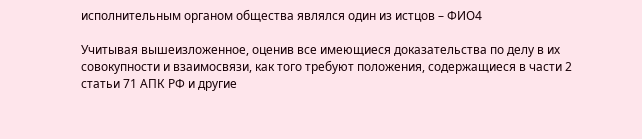исполнительным органом общества являлся один из истцов – ФИО4

Учитывая вышеизложенное, оценив все имеющиеся доказательства по делу в их совокупности и взаимосвязи, как того требуют положения, содержащиеся в части 2 статьи 71 АПК РФ и другие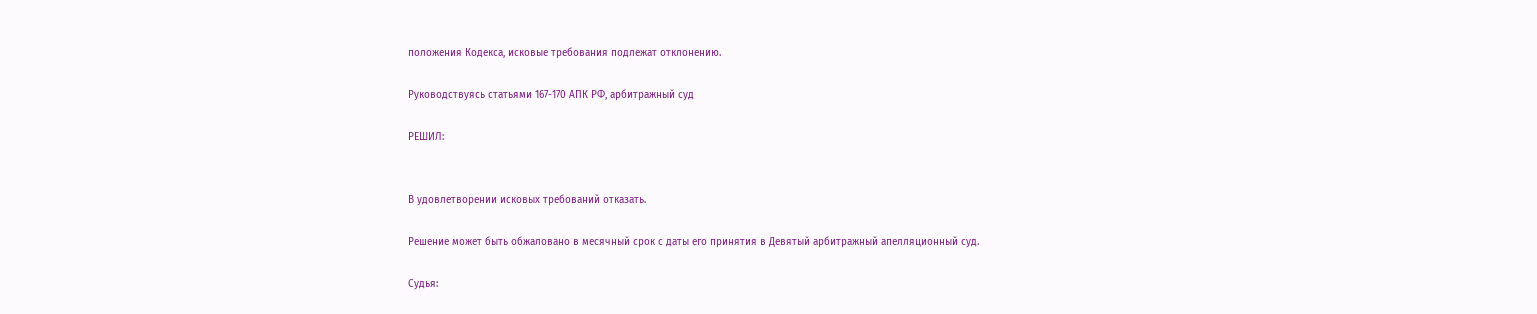положения Кодекса, исковые требования подлежат отклонению.

Руководствуясь статьями 167-170 АПК РФ, арбитражный суд

РЕШИЛ:


В удовлетворении исковых требований отказать.

Решение может быть обжаловано в месячный срок с даты его принятия в Девятый арбитражный апелляционный суд.

Судья: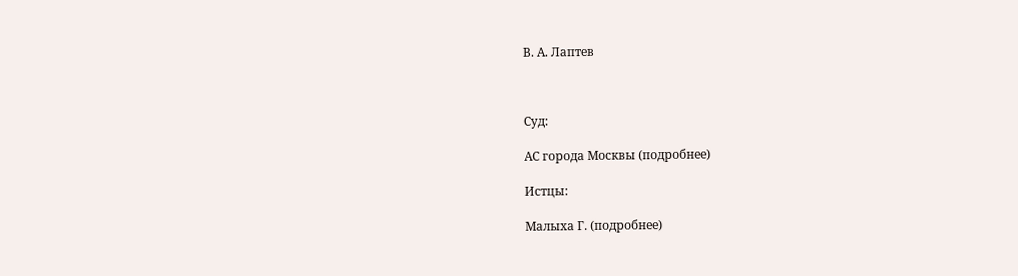В. А. Лаптев



Суд:

АС города Москвы (подробнее)

Истцы:

Малыха Г. (подробнее)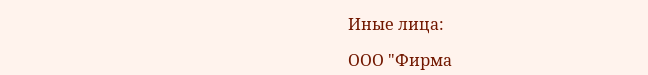Иные лица:

ООО "Фирма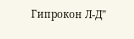Гипрокон Л-Д"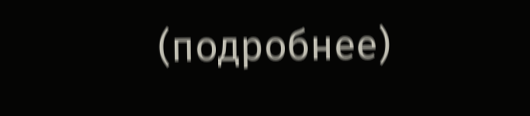(подробнее)